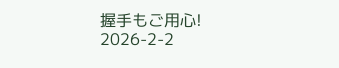握手もご用心!
2026-2-2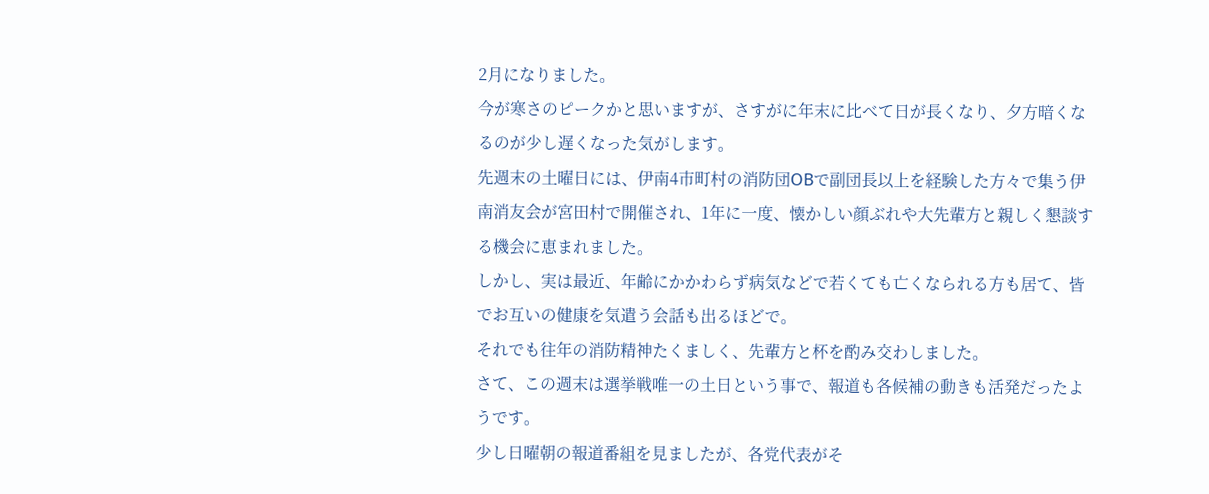2月になりました。
今が寒さのピークかと思いますが、さすがに年末に比べて日が長くなり、夕方暗くなるのが少し遅くなった気がします。
先週末の土曜日には、伊南4市町村の消防団OBで副団長以上を経験した方々で集う伊南消友会が宮田村で開催され、1年に一度、懐かしい顔ぶれや大先輩方と親しく懇談する機会に恵まれました。
しかし、実は最近、年齢にかかわらず病気などで若くても亡くなられる方も居て、皆でお互いの健康を気遣う会話も出るほどで。
それでも往年の消防精神たくましく、先輩方と杯を酌み交わしました。
さて、この週末は選挙戦唯一の土日という事で、報道も各候補の動きも活発だったようです。
少し日曜朝の報道番組を見ましたが、各党代表がそ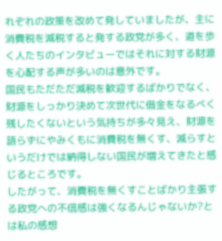れぞれの政策を改めて発していましたが、主に消費税を減税すると発する政党が多く、道を歩く人たちのインタビューではそれに対する財源を心配する声が多いのは意外です。
国民もただただ減税を歓迎するばかりでなく、財源をしっかり決めて次世代に借金をなるべく残したくないという気持ちが多々見え、財源を語らずにやみくもに消費税を無くす、減らすというだけでは納得しない国民が増えてきたと感じるところです。
したがって、消費税を無くすことばかり主張する政党への不信感は強くなるんじゃないか?とは私の感想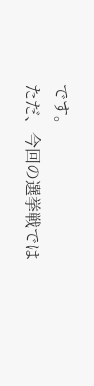です。
ただ、今回の選挙戦では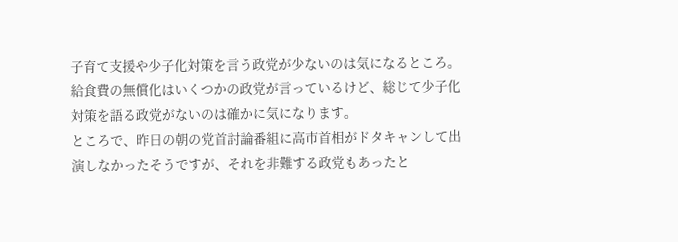子育て支援や少子化対策を言う政党が少ないのは気になるところ。
給食費の無償化はいくつかの政党が言っているけど、総じて少子化対策を語る政党がないのは確かに気になります。
ところで、昨日の朝の党首討論番組に高市首相がドタキャンして出演しなかったそうですが、それを非難する政党もあったと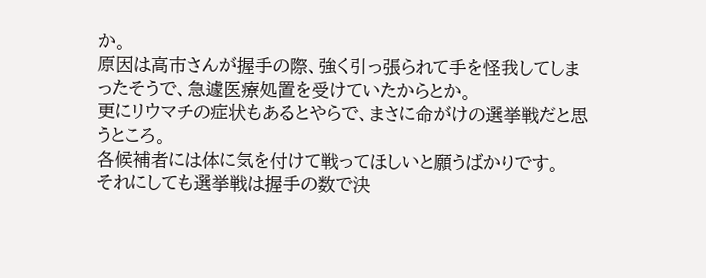か。
原因は高市さんが握手の際、強く引っ張られて手を怪我してしまったそうで、急遽医療処置を受けていたからとか。
更にリウマチの症状もあるとやらで、まさに命がけの選挙戦だと思うところ。
各候補者には体に気を付けて戦ってほしいと願うばかりです。
それにしても選挙戦は握手の数で決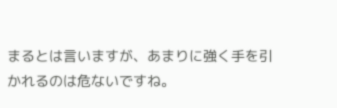まるとは言いますが、あまりに強く手を引かれるのは危ないですね。